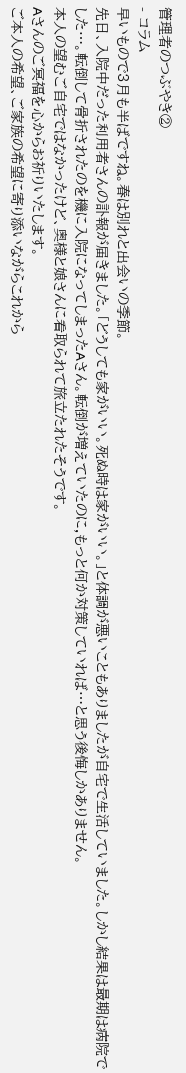管理者のつぶやき②
- コラム
早いもので3月も半ばですね。春は別れと出会いの季節。
先日、入院中だった利用者さんの訃報が届きました。「どうしても家がいい。死ぬ時は家がいい。」と体調が悪いこともありましたが自宅で生活していました。しかし結果は最期は病院でした…。転倒して骨折されたのを機に入院になってしまったAさん。転倒が増えていたのに,もっと何か対策していれば…と思う後悔しかありません。
本人の望むご自宅ではなかったけど、奥様と娘さんに看取られて旅立たれたそうです。
Aさんのご冥福を心からお祈りいたします。
ご本人の希望、ご家族の希望に寄り添いながらこれから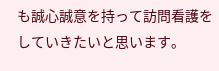も誠心誠意を持って訪問看護をしていきたいと思います。